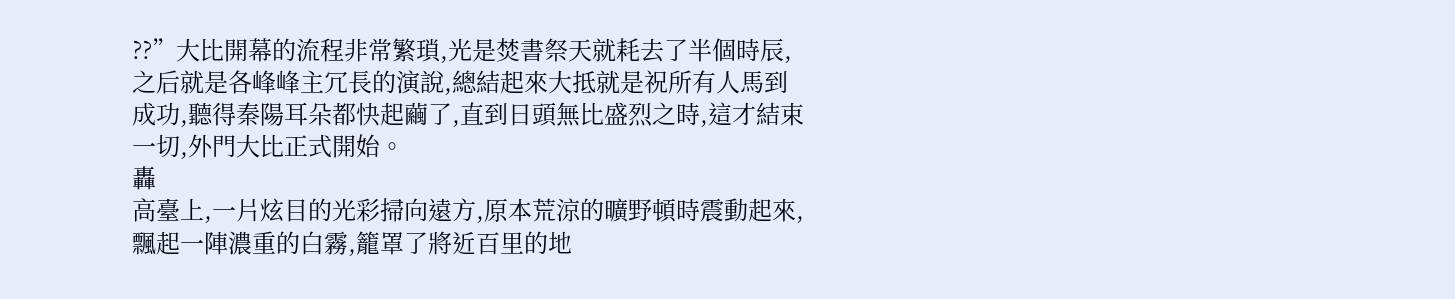??”大比開幕的流程非常繁瑣,光是焚書祭天就耗去了半個時辰,之后就是各峰峰主冗長的演說,總結起來大抵就是祝所有人馬到成功,聽得秦陽耳朵都快起繭了,直到日頭無比盛烈之時,這才結束一切,外門大比正式開始。
轟
高臺上,一片炫目的光彩掃向遠方,原本荒涼的曠野頓時震動起來,飄起一陣濃重的白霧,籠罩了將近百里的地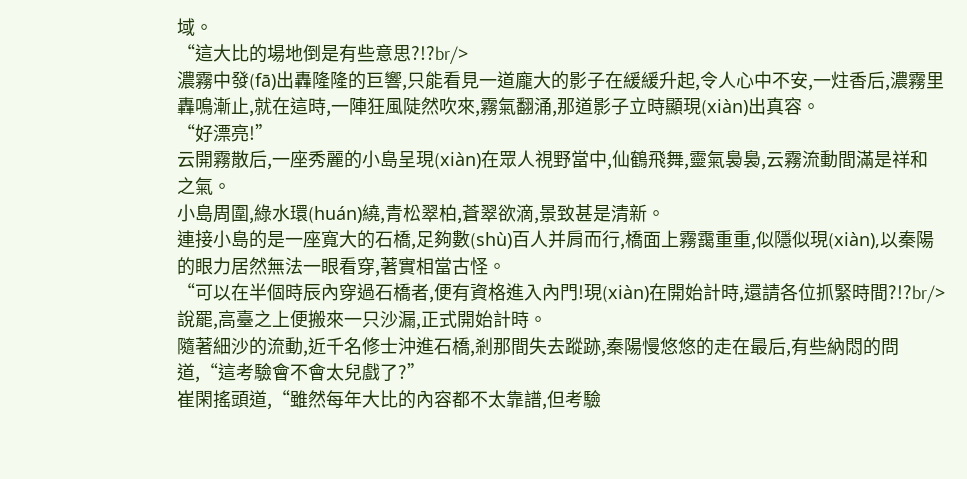域。
“這大比的場地倒是有些意思?!?br/>
濃霧中發(fā)出轟隆隆的巨響,只能看見一道龐大的影子在緩緩升起,令人心中不安,一炷香后,濃霧里轟鳴漸止,就在這時,一陣狂風陡然吹來,霧氣翻涌,那道影子立時顯現(xiàn)出真容。
“好漂亮!”
云開霧散后,一座秀麗的小島呈現(xiàn)在眾人視野當中,仙鶴飛舞,靈氣裊裊,云霧流動間滿是祥和之氣。
小島周圍,綠水環(huán)繞,青松翠柏,蒼翠欲滴,景致甚是清新。
連接小島的是一座寬大的石橋,足夠數(shù)百人并肩而行,橋面上霧靄重重,似隱似現(xiàn),以秦陽的眼力居然無法一眼看穿,著實相當古怪。
“可以在半個時辰內穿過石橋者,便有資格進入內門!現(xiàn)在開始計時,還請各位抓緊時間?!?br/>
說罷,高臺之上便搬來一只沙漏,正式開始計時。
隨著細沙的流動,近千名修士沖進石橋,剎那間失去蹤跡,秦陽慢悠悠的走在最后,有些納悶的問道,“這考驗會不會太兒戲了?”
崔閑搖頭道,“雖然每年大比的內容都不太靠譜,但考驗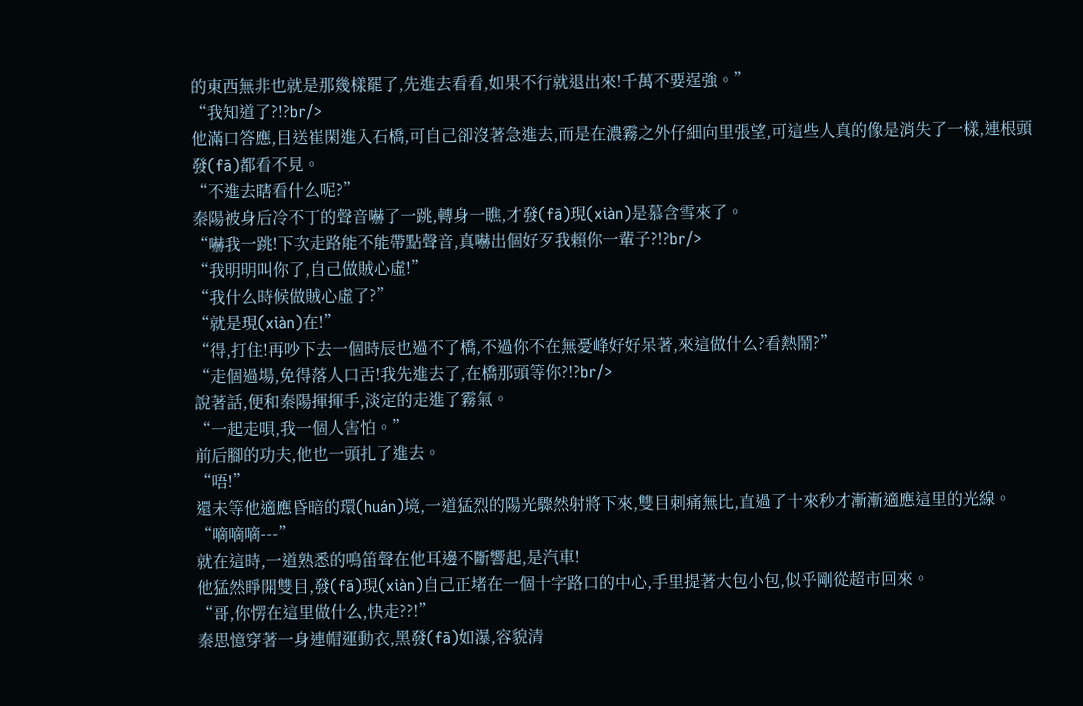的東西無非也就是那幾樣罷了,先進去看看,如果不行就退出來!千萬不要逞強。”
“我知道了?!?br/>
他滿口答應,目送崔閑進入石橋,可自己卻沒著急進去,而是在濃霧之外仔細向里張望,可這些人真的像是消失了一樣,連根頭發(fā)都看不見。
“不進去瞎看什么呢?”
秦陽被身后冷不丁的聲音嚇了一跳,轉身一瞧,才發(fā)現(xiàn)是慕含雪來了。
“嚇我一跳!下次走路能不能帶點聲音,真嚇出個好歹我賴你一輩子?!?br/>
“我明明叫你了,自己做賊心虛!”
“我什么時候做賊心虛了?”
“就是現(xiàn)在!”
“得,打住!再吵下去一個時辰也過不了橋,不過你不在無憂峰好好呆著,來這做什么?看熱鬧?”
“走個過場,免得落人口舌!我先進去了,在橋那頭等你?!?br/>
說著話,便和秦陽揮揮手,淡定的走進了霧氣。
“一起走唄,我一個人害怕。”
前后腳的功夫,他也一頭扎了進去。
“唔!”
還未等他適應昏暗的環(huán)境,一道猛烈的陽光驟然射將下來,雙目刺痛無比,直過了十來秒才漸漸適應這里的光線。
“嘀嘀嘀---”
就在這時,一道熟悉的鳴笛聲在他耳邊不斷響起,是汽車!
他猛然睜開雙目,發(fā)現(xiàn)自己正堵在一個十字路口的中心,手里提著大包小包,似乎剛從超市回來。
“哥,你愣在這里做什么,快走??!”
秦思憶穿著一身連帽運動衣,黑發(fā)如瀑,容貌清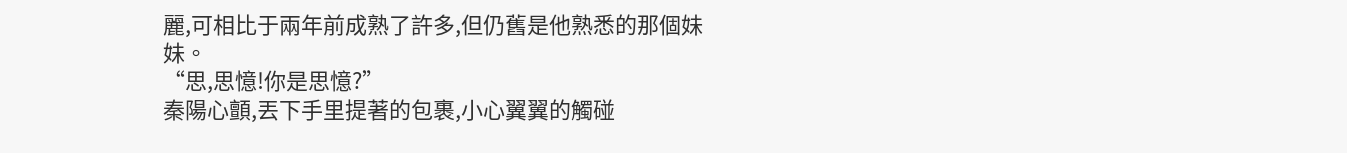麗,可相比于兩年前成熟了許多,但仍舊是他熟悉的那個妹妹。
“思,思憶!你是思憶?”
秦陽心顫,丟下手里提著的包裹,小心翼翼的觸碰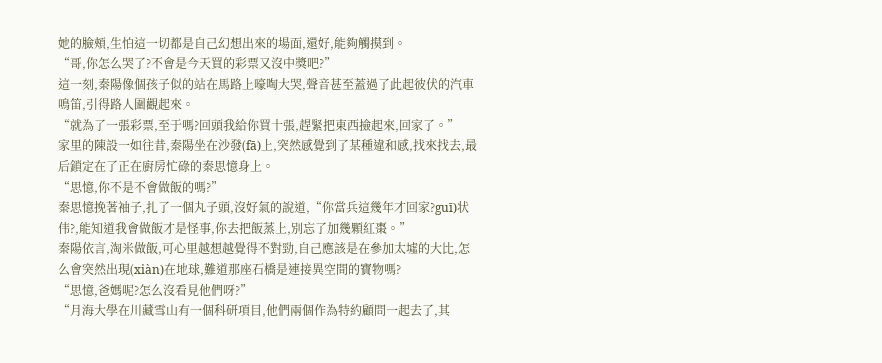她的臉頰,生怕這一切都是自己幻想出來的場面,還好,能夠觸摸到。
“哥,你怎么哭了?不會是今天買的彩票又沒中獎吧?”
這一刻,秦陽像個孩子似的站在馬路上嚎啕大哭,聲音甚至蓋過了此起彼伏的汽車鳴笛,引得路人圍觀起來。
“就為了一張彩票,至于嗎?回頭我給你買十張,趕緊把東西撿起來,回家了。”
家里的陳設一如往昔,秦陽坐在沙發(fā)上,突然感覺到了某種違和感,找來找去,最后鎖定在了正在廚房忙碌的秦思憶身上。
“思憶,你不是不會做飯的嗎?”
秦思憶挽著袖子,扎了一個丸子頭,沒好氣的說道,“你當兵這幾年才回家?guī)状伟?,能知道我會做飯才是怪事,你去把飯蒸上,別忘了加幾顆紅棗。”
秦陽依言,淘米做飯,可心里越想越覺得不對勁,自己應該是在參加太墟的大比,怎么會突然出現(xiàn)在地球,難道那座石橋是連接異空間的寶物嗎?
“思憶,爸媽呢?怎么沒看見他們呀?”
“月海大學在川藏雪山有一個科研項目,他們兩個作為特約顧問一起去了,其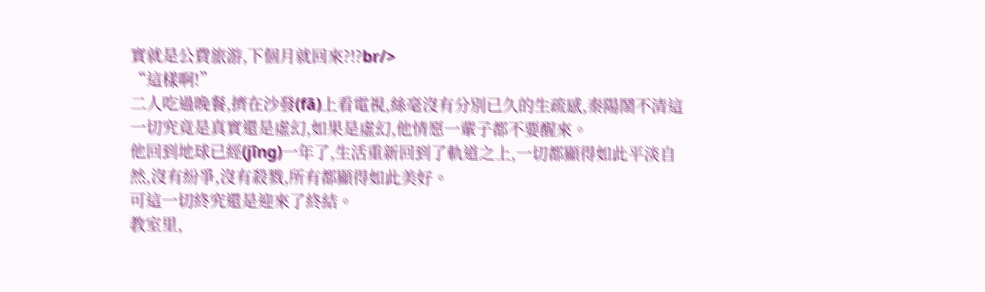實就是公費旅游,下個月就回來?!?br/>
“這樣啊!”
二人吃過晚餐,擠在沙發(fā)上看電視,絲毫沒有分別已久的生疏感,秦陽鬧不清這一切究竟是真實還是虛幻,如果是虛幻,他情愿一輩子都不要醒來。
他回到地球已經(jīng)一年了,生活重新回到了軌道之上,一切都顯得如此平淡自然,沒有紛爭,沒有殺戮,所有都顯得如此美好。
可這一切終究還是迎來了終結。
教室里,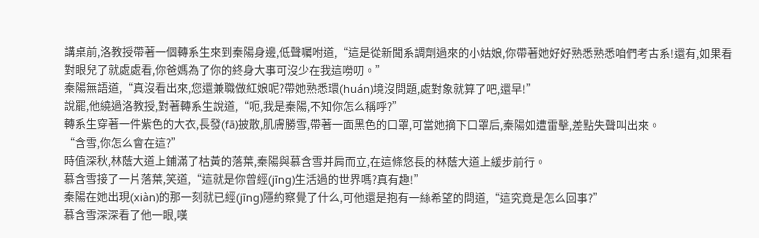講桌前,洛教授帶著一個轉系生來到秦陽身邊,低聲囑咐道,“這是從新聞系調劑過來的小姑娘,你帶著她好好熟悉熟悉咱們考古系!還有,如果看對眼兒了就處處看,你爸媽為了你的終身大事可沒少在我這嘮叨。”
秦陽無語道,“真沒看出來,您還兼職做紅娘呢?帶她熟悉環(huán)境沒問題,處對象就算了吧,還早!”
說罷,他繞過洛教授,對著轉系生說道,“呃,我是秦陽,不知你怎么稱呼?”
轉系生穿著一件紫色的大衣,長發(fā)披散,肌膚勝雪,帶著一面黑色的口罩,可當她摘下口罩后,秦陽如遭雷擊,差點失聲叫出來。
“含雪,你怎么會在這?”
時值深秋,林蔭大道上鋪滿了枯黃的落葉,秦陽與慕含雪并肩而立,在這條悠長的林蔭大道上緩步前行。
慕含雪接了一片落葉,笑道,“這就是你曾經(jīng)生活過的世界嗎?真有趣!”
秦陽在她出現(xiàn)的那一刻就已經(jīng)隱約察覺了什么,可他還是抱有一絲希望的問道,“這究竟是怎么回事?”
慕含雪深深看了他一眼,嘆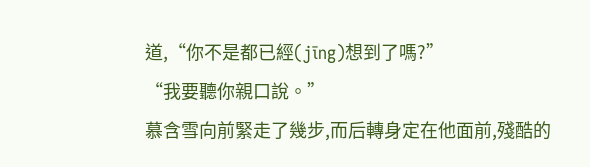道,“你不是都已經(jīng)想到了嗎?”
“我要聽你親口說。”
慕含雪向前緊走了幾步,而后轉身定在他面前,殘酷的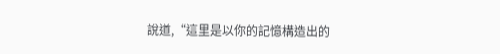說道,“這里是以你的記憶構造出的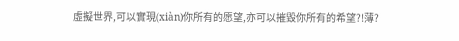虛擬世界,可以實現(xiàn)你所有的愿望,亦可以摧毀你所有的希望?!薄?